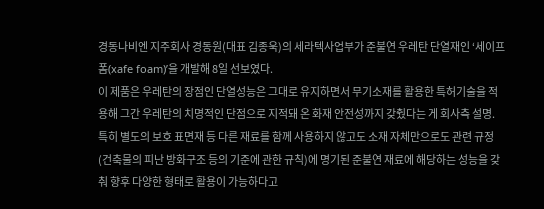경동나비엔 지주회사 경동원(대표 김종욱)의 세라텍사업부가 준불연 우레탄 단열재인 ‘세이프폼(xafe foam)’을 개발해 8일 선보였다.
이 제품은 우레탄의 장점인 단열성능은 그대로 유지하면서 무기소재를 활용한 특허기술을 적용해 그간 우레탄의 치명적인 단점으로 지적돼 온 화재 안전성까지 갖췄다는 게 회사측 설명. 특히 별도의 보호 표면재 등 다른 재료를 함께 사용하지 않고도 소재 자체만으로도 관련 규정(건축물의 피난 방화구조 등의 기준에 관한 규칙)에 명기된 준불연 재료에 해당하는 성능을 갖춰 향후 다양한 형태로 활용이 가능하다고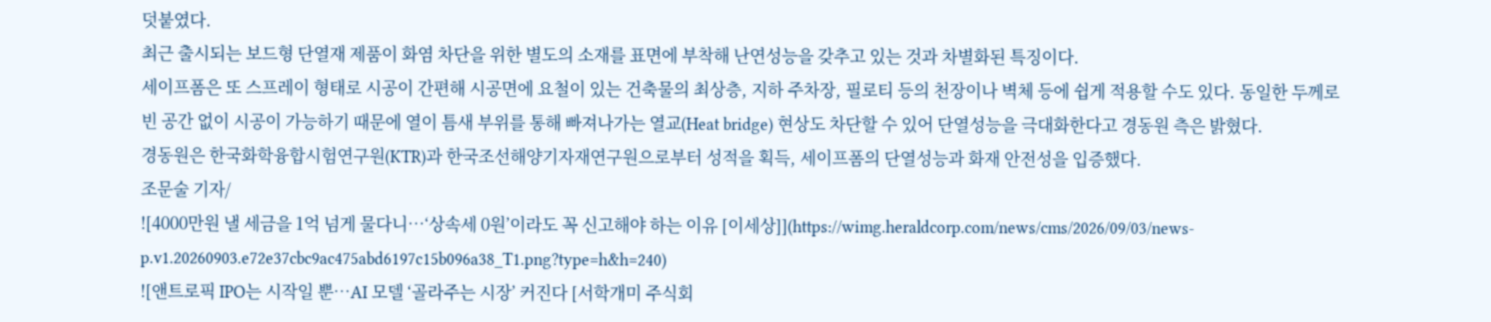덧붙였다.
최근 출시되는 보드형 단열재 제품이 화염 차단을 위한 별도의 소재를 표면에 부착해 난연성능을 갖추고 있는 것과 차별화된 특징이다.
세이프폼은 또 스프레이 형태로 시공이 간편해 시공면에 요철이 있는 건축물의 최상층, 지하 주차장, 필로티 등의 천장이나 벽체 등에 쉽게 적용할 수도 있다. 동일한 두께로 빈 공간 없이 시공이 가능하기 때문에 열이 틈새 부위를 통해 빠져나가는 열교(Heat bridge) 현상도 차단할 수 있어 단열성능을 극대화한다고 경동원 측은 밝혔다.
경동원은 한국화학융합시험연구원(KTR)과 한국조선해양기자재연구원으로부터 성적을 획득, 세이프폼의 단열성능과 화재 안전성을 입증했다.
조문술 기자/
![4000만원 낼 세금을 1억 넘게 물다니…‘상속세 0원’이라도 꼭 신고해야 하는 이유 [이세상]](https://wimg.heraldcorp.com/news/cms/2026/09/03/news-p.v1.20260903.e72e37cbc9ac475abd6197c15b096a38_T1.png?type=h&h=240)
![앤트로픽 IPO는 시작일 뿐…AI 모델 ‘골라주는 시장’ 커진다 [서학개미 주식회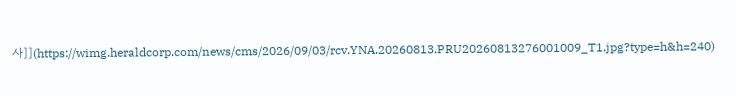사]](https://wimg.heraldcorp.com/news/cms/2026/09/03/rcv.YNA.20260813.PRU20260813276001009_T1.jpg?type=h&h=240)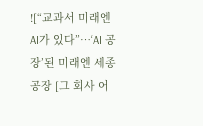![“교과서 미래엔 AI가 있다”…‘AI 공장’된 미래엔 세종공장 [그 회사 어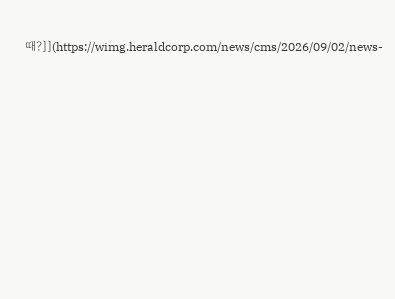때?]](https://wimg.heraldcorp.com/news/cms/2026/09/02/news-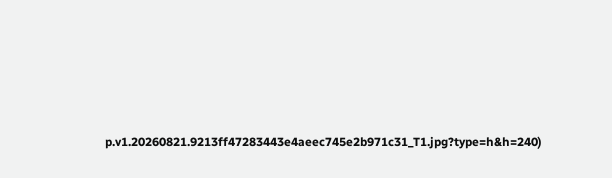p.v1.20260821.9213ff47283443e4aeec745e2b971c31_T1.jpg?type=h&h=240)